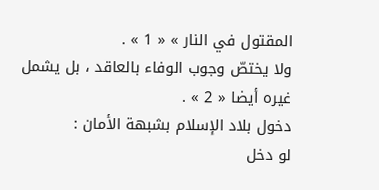المقتول في النار » « 1 » .
ولا يختصّ وجوب الوفاء بالعاقد ، بل يشمل غيره أيضا « 2 » .
دخول بلاد الإسلام بشبهة الأمان :
لو دخل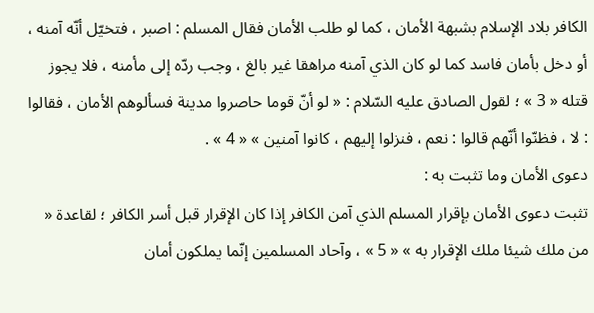الكافر بلاد الإسلام بشبهة الأمان ، كما لو طلب الأمان فقال المسلم : اصبر ، فتخيّل أنّه آمنه ، أو دخل بأمان فاسد كما لو كان الذي آمنه مراهقا غير بالغ ، وجب ردّه إلى مأمنه ، فلا يجوز قتله « 3 » ؛ لقول الصادق عليه السّلام : « لو أنّ قوما حاصروا مدينة فسألوهم الأمان ، فقالوا : لا ، فظنّوا أنّهم قالوا : نعم ، فنزلوا إليهم ، كانوا آمنين » « 4 » .
دعوى الأمان وما تثبت به :
تثبت دعوى الأمان بإقرار المسلم الذي آمن الكافر إذا كان الإقرار قبل أسر الكافر ؛ لقاعدة « من ملك شيئا ملك الإقرار به » « 5 » ، وآحاد المسلمين إنّما يملكون أمان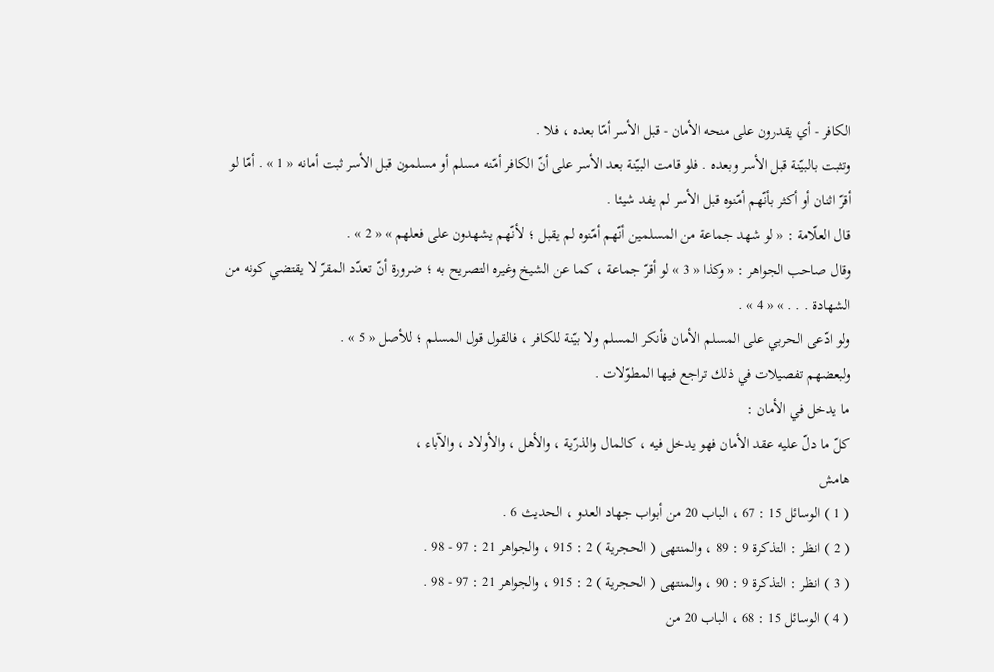الكافر - أي يقدرون على منحه الأمان - قبل الأسر أمّا بعده ، فلا .
وتثبت بالبيّنة قبل الأسر وبعده . فلو قامت البيّنة بعد الأسر على أنّ الكافر أمّنه مسلم أو مسلمون قبل الأسر ثبت أمانه « 1 » . أمّا لو أقرّ اثنان أو أكثر بأنّهم أمّنوه قبل الأسر لم يفد شيئا .
قال العلّامة : « لو شهد جماعة من المسلمين أنّهم أمّنوه لم يقبل ؛ لأنّهم يشهدون على فعلهم » « 2 » .
وقال صاحب الجواهر : « وكذا « 3 » لو أقرّ جماعة ، كما عن الشيخ وغيره التصريح به ؛ ضرورة أنّ تعدّد المقرّ لا يقتضي كونه من الشهادة . . . » « 4 » .
ولو ادّعى الحربي على المسلم الأمان فأنكر المسلم ولا بيّنة للكافر ، فالقول قول المسلم ؛ للأصل « 5 » .
ولبعضهم تفصيلات في ذلك تراجع فيها المطوّلات .
ما يدخل في الأمان :
كلّ ما دلّ عليه عقد الأمان فهو يدخل فيه ، كالمال والذرّية ، والأهل ، والأولاد ، والآباء ،
هامش
( 1 ) الوسائل 15 : 67 ، الباب 20 من أبواب جهاد العدو ، الحديث 6 .
( 2 ) انظر : التذكرة 9 : 89 ، والمنتهى ( الحجرية ) 2 : 915 ، والجواهر 21 : 97 - 98 .
( 3 ) انظر : التذكرة 9 : 90 ، والمنتهى ( الحجرية ) 2 : 915 ، والجواهر 21 : 97 - 98 .
( 4 ) الوسائل 15 : 68 ، الباب 20 من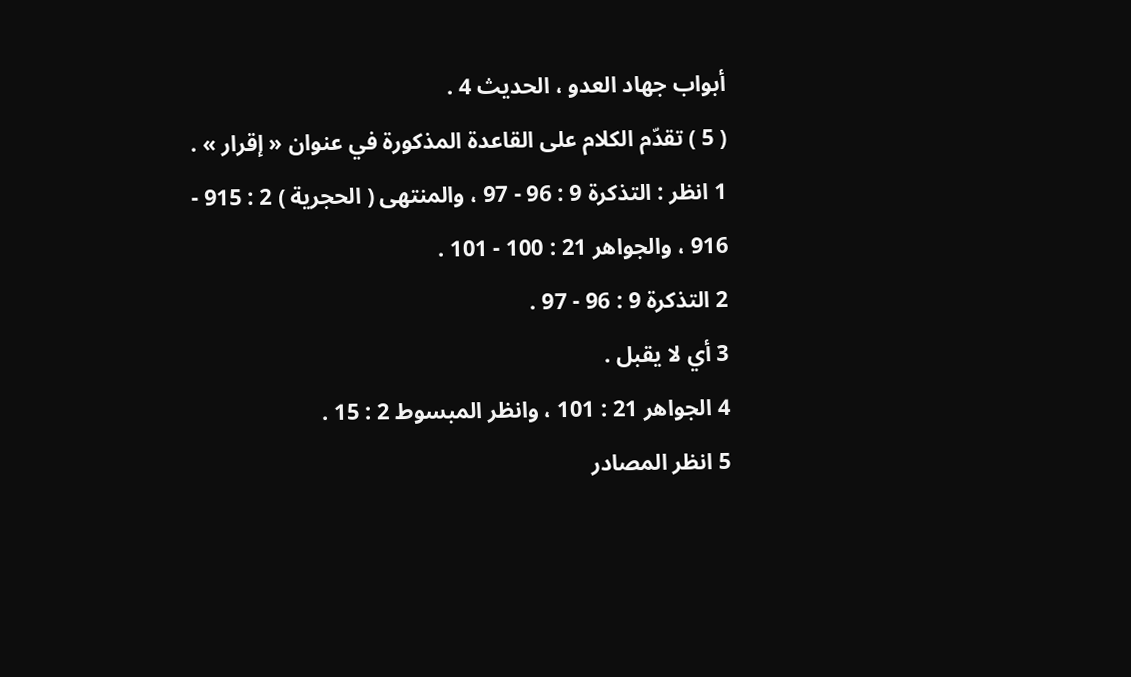أبواب جهاد العدو ، الحديث 4 .
( 5 ) تقدّم الكلام على القاعدة المذكورة في عنوان « إقرار » .
1 انظر : التذكرة 9 : 96 - 97 ، والمنتهى ( الحجرية ) 2 : 915 - 916 ، والجواهر 21 : 100 - 101 .
2 التذكرة 9 : 96 - 97 .
3 أي لا يقبل .
4 الجواهر 21 : 101 ، وانظر المبسوط 2 : 15 .
5 انظر المصادر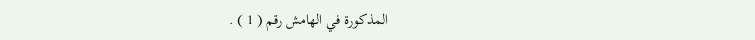المذكورة في الهامش رقم ( 1 ) .